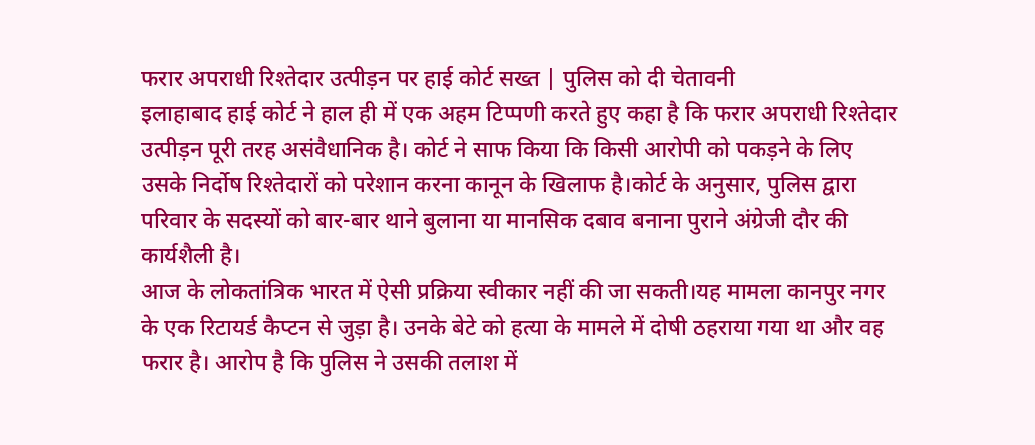फरार अपराधी रिश्तेदार उत्पीड़न पर हाई कोर्ट सख्त | पुलिस को दी चेतावनी
इलाहाबाद हाई कोर्ट ने हाल ही में एक अहम टिप्पणी करते हुए कहा है कि फरार अपराधी रिश्तेदार उत्पीड़न पूरी तरह असंवैधानिक है। कोर्ट ने साफ किया कि किसी आरोपी को पकड़ने के लिए उसके निर्दोष रिश्तेदारों को परेशान करना कानून के खिलाफ है।कोर्ट के अनुसार, पुलिस द्वारा परिवार के सदस्यों को बार-बार थाने बुलाना या मानसिक दबाव बनाना पुराने अंग्रेजी दौर की कार्यशैली है।
आज के लोकतांत्रिक भारत में ऐसी प्रक्रिया स्वीकार नहीं की जा सकती।यह मामला कानपुर नगर के एक रिटायर्ड कैप्टन से जुड़ा है। उनके बेटे को हत्या के मामले में दोषी ठहराया गया था और वह फरार है। आरोप है कि पुलिस ने उसकी तलाश में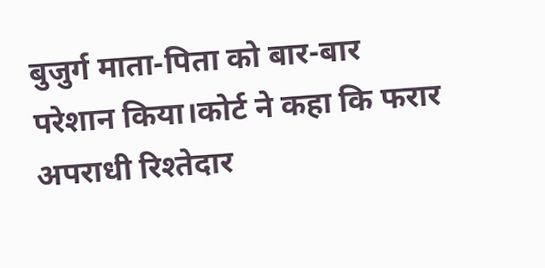बुजुर्ग माता-पिता को बार-बार परेशान किया।कोर्ट ने कहा कि फरार अपराधी रिश्तेदार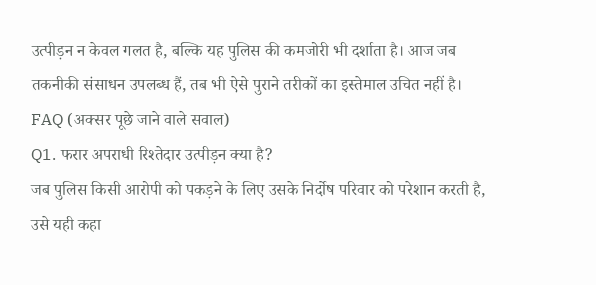उत्पीड़न न केवल गलत है, बल्कि यह पुलिस की कमजोरी भी दर्शाता है। आज जब तकनीकी संसाधन उपलब्ध हैं, तब भी ऐसे पुराने तरीकों का इस्तेमाल उचित नहीं है।
FAQ (अक्सर पूछे जाने वाले सवाल)
Q1. फरार अपराधी रिश्तेदार उत्पीड़न क्या है?
जब पुलिस किसी आरोपी को पकड़ने के लिए उसके निर्दोष परिवार को परेशान करती है, उसे यही कहा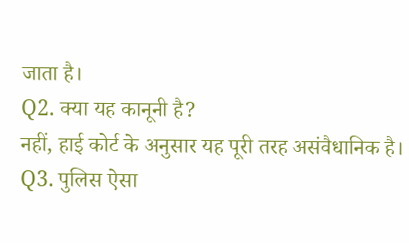जाता है।
Q2. क्या यह कानूनी है?
नहीं, हाई कोर्ट के अनुसार यह पूरी तरह असंवैधानिक है।
Q3. पुलिस ऐसा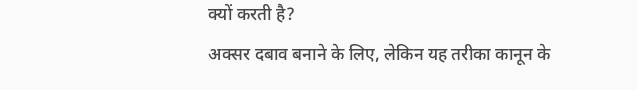क्यों करती है?
अक्सर दबाव बनाने के लिए, लेकिन यह तरीका कानून के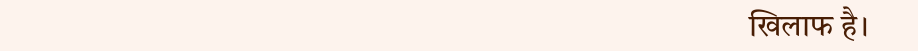खिलाफ है।